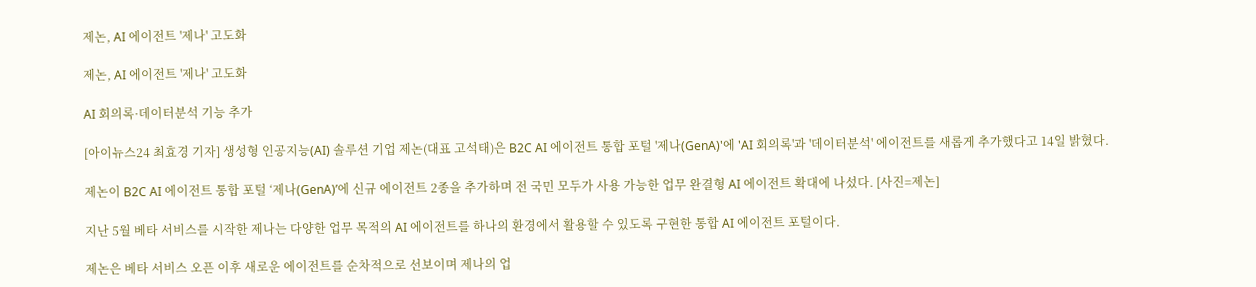제논, AI 에이전트 '제나' 고도화

제논, AI 에이전트 '제나' 고도화

AI 회의록·데이터분석 기능 추가

[아이뉴스24 최효경 기자] 생성형 인공지능(AI) 솔루션 기업 제논(대표 고석태)은 B2C AI 에이전트 통합 포털 '제나(GenA)'에 'AI 회의록'과 '데이터분석' 에이전트를 새롭게 추가했다고 14일 밝혔다.

제논이 B2C AI 에이전트 통합 포털 ‘제나(GenA)’에 신규 에이전트 2종을 추가하며 전 국민 모두가 사용 가능한 업무 완결형 AI 에이전트 확대에 나섰다. [사진=제논]

지난 5월 베타 서비스를 시작한 제나는 다양한 업무 목적의 AI 에이전트를 하나의 환경에서 활용할 수 있도록 구현한 통합 AI 에이전트 포털이다.

제논은 베타 서비스 오픈 이후 새로운 에이전트를 순차적으로 선보이며 제나의 업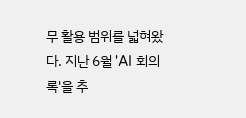무 활용 범위를 넓혀왔다. 지난 6월 'AI 회의록'을 추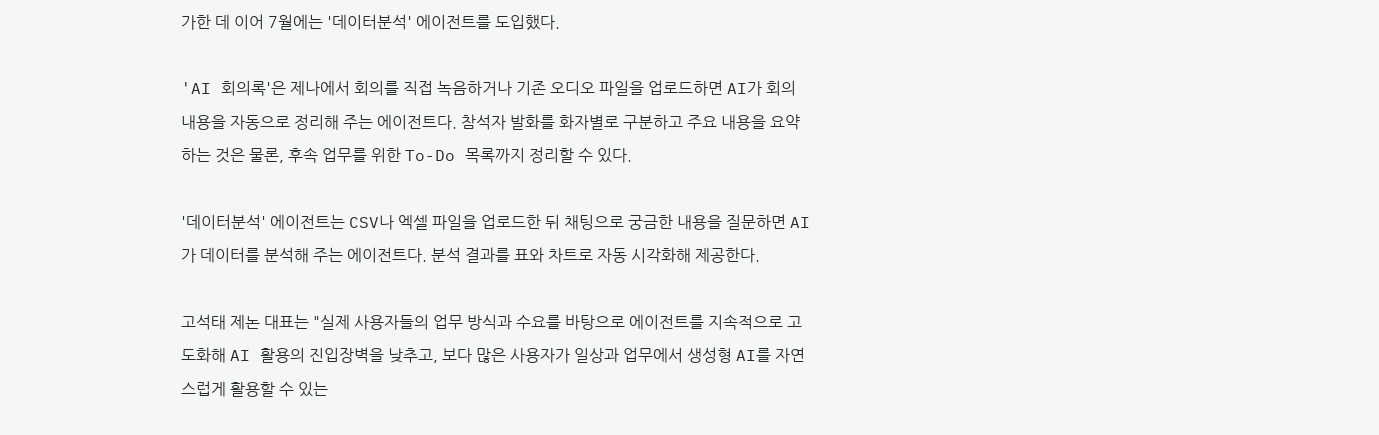가한 데 이어 7월에는 '데이터분석' 에이전트를 도입했다.

'AI 회의록'은 제나에서 회의를 직접 녹음하거나 기존 오디오 파일을 업로드하면 AI가 회의 내용을 자동으로 정리해 주는 에이전트다. 참석자 발화를 화자별로 구분하고 주요 내용을 요약하는 것은 물론, 후속 업무를 위한 To-Do 목록까지 정리할 수 있다.

'데이터분석' 에이전트는 CSV나 엑셀 파일을 업로드한 뒤 채팅으로 궁금한 내용을 질문하면 AI가 데이터를 분석해 주는 에이전트다. 분석 결과를 표와 차트로 자동 시각화해 제공한다.

고석태 제논 대표는 "실제 사용자들의 업무 방식과 수요를 바탕으로 에이전트를 지속적으로 고도화해 AI 활용의 진입장벽을 낮추고, 보다 많은 사용자가 일상과 업무에서 생성형 AI를 자연스럽게 활용할 수 있는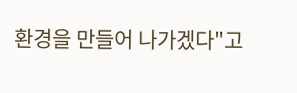환경을 만들어 나가겠다"고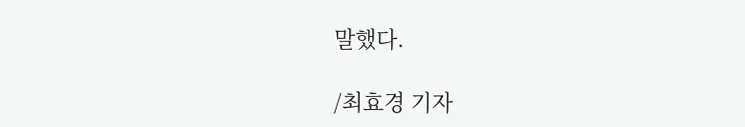말했다.

/최효경 기자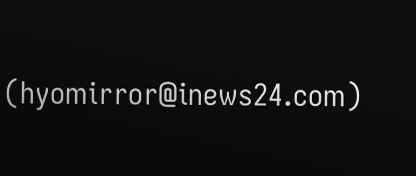(hyomirror@inews24.com)